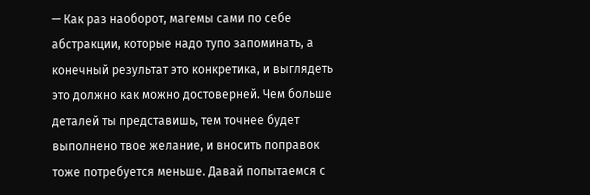— Как раз наоборот, магемы сами по себе абстракции, которые надо тупо запоминать, а конечный результат это конкретика, и выглядеть это должно как можно достоверней. Чем больше деталей ты представишь, тем точнее будет выполнено твое желание, и вносить поправок тоже потребуется меньше. Давай попытаемся с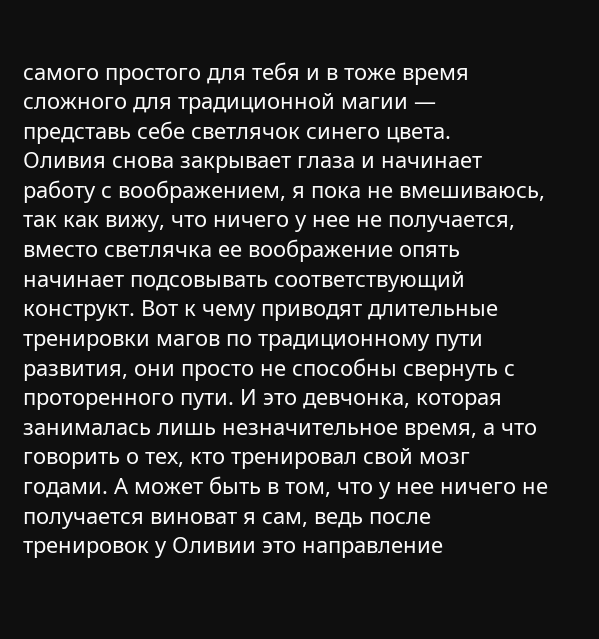самого простого для тебя и в тоже время сложного для традиционной магии — представь себе светлячок синего цвета.
Оливия снова закрывает глаза и начинает работу с воображением, я пока не вмешиваюсь, так как вижу, что ничего у нее не получается, вместо светлячка ее воображение опять начинает подсовывать соответствующий конструкт. Вот к чему приводят длительные тренировки магов по традиционному пути развития, они просто не способны свернуть с проторенного пути. И это девчонка, которая занималась лишь незначительное время, а что говорить о тех, кто тренировал свой мозг годами. А может быть в том, что у нее ничего не получается виноват я сам, ведь после тренировок у Оливии это направление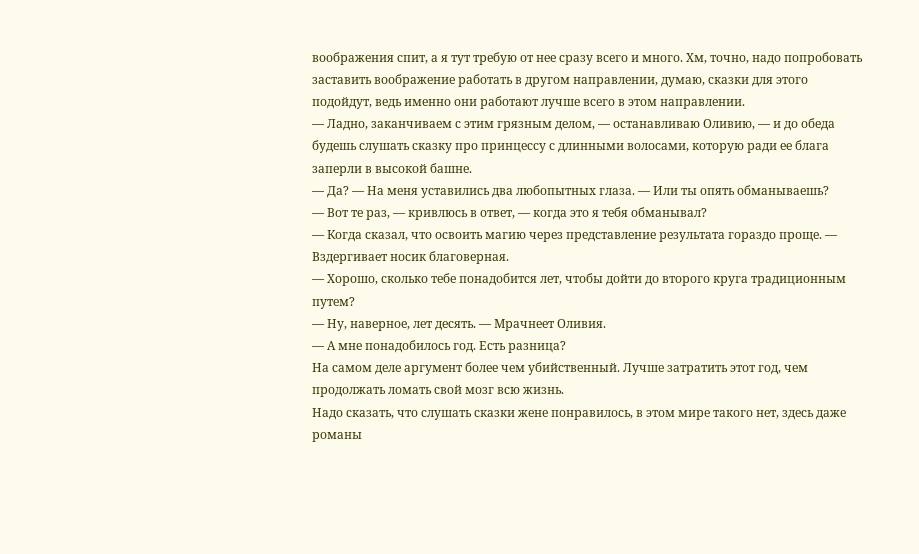воображения спит, а я тут требую от нее сразу всего и много. Хм, точно, надо попробовать заставить воображение работать в другом направлении, думаю, сказки для этого подойдут, ведь именно они работают лучше всего в этом направлении.
— Ладно, заканчиваем с этим грязным делом, — останавливаю Оливию, — и до обеда будешь слушать сказку про принцессу с длинными волосами, которую ради ее блага заперли в высокой башне.
— Да? — На меня уставились два любопытных глаза. — Или ты опять обманываешь?
— Вот те раз, — кривлюсь в ответ, — когда это я тебя обманывал?
— Когда сказал, что освоить магию через представление результата гораздо проще. — Вздергивает носик благоверная.
— Хорошо, сколько тебе понадобится лет, чтобы дойти до второго круга традиционным путем?
— Ну, наверное, лет десять. — Мрачнеет Оливия.
— А мне понадобилось год. Есть разница?
На самом деле аргумент более чем убийственный. Лучше затратить этот год, чем продолжать ломать свой мозг всю жизнь.
Надо сказать, что слушать сказки жене понравилось, в этом мире такого нет, здесь даже романы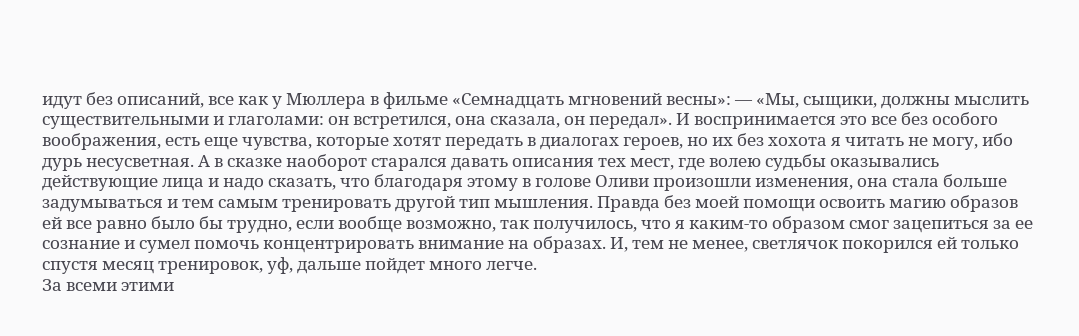идут без описаний, все как у Мюллера в фильме «Семнадцать мгновений весны»: — «Мы, сыщики, должны мыслить существительными и глаголами: он встретился, она сказала, он передал». И воспринимается это все без особого воображения, есть еще чувства, которые хотят передать в диалогах героев, но их без хохота я читать не могу, ибо дурь несусветная. А в сказке наоборот старался давать описания тех мест, где волею судьбы оказывались действующие лица и надо сказать, что благодаря этому в голове Оливи произошли изменения, она стала больше задумываться и тем самым тренировать другой тип мышления. Правда без моей помощи освоить магию образов ей все равно было бы трудно, если вообще возможно, так получилось, что я каким-то образом смог зацепиться за ее сознание и сумел помочь концентрировать внимание на образах. И, тем не менее, светлячок покорился ей только спустя месяц тренировок, уф, дальше пойдет много легче.
За всеми этими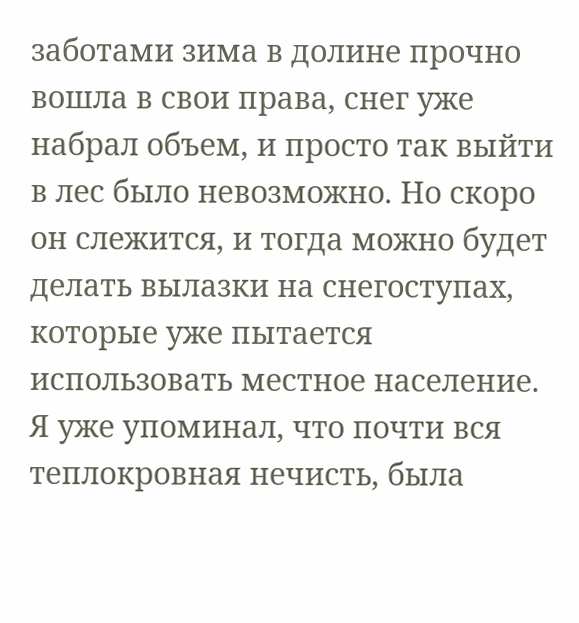заботами зима в долине прочно вошла в свои права, снег уже набрал объем, и просто так выйти в лес было невозможно. Но скоро он слежится, и тогда можно будет делать вылазки на снегоступах, которые уже пытается использовать местное население. Я уже упоминал, что почти вся теплокровная нечисть, была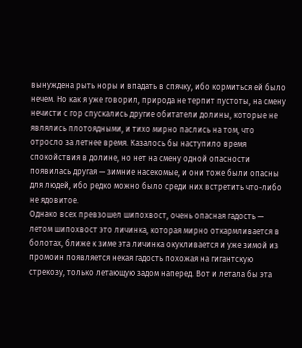вынуждена рыть норы и впадать в спячку, ибо кормиться ей было нечем. Но как я уже говорил, природа не терпит пустоты, на смену нечисти с гор спускались другие обитатели долины, которые не являлись плотоядными, и тихо мирно паслись на том, что отросло за летнее время. Казалось бы наступило время спокойствия в долине, но нет на смену одной опасности появилась другая — зимние насекомые, и они тоже были опасны для людей, ибо редко можно было среди них встретить что-либо не ядовитое.
Однако всех превзошел шипохвост, очень опасная гадость — летом шипохвост это личинка, которая мирно откармливается в болотах, ближе к зиме эта личинка окукливается и уже зимой из промоин появляется некая гадость похожая на гигантскую стрекозу, только летающую задом наперед. Вот и летала бы эта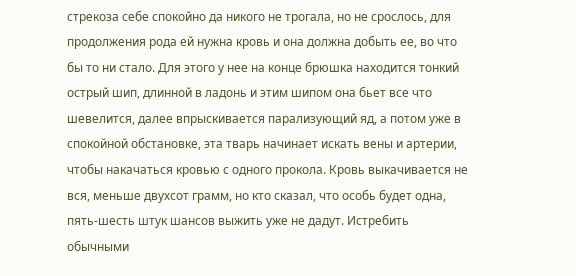стрекоза себе спокойно да никого не трогала, но не срослось, для продолжения рода ей нужна кровь и она должна добыть ее, во что бы то ни стало. Для этого у нее на конце брюшка находится тонкий острый шип, длинной в ладонь и этим шипом она бьет все что шевелится, далее впрыскивается парализующий яд, а потом уже в спокойной обстановке, эта тварь начинает искать вены и артерии, чтобы накачаться кровью с одного прокола. Кровь выкачивается не вся, меньше двухсот грамм, но кто сказал, что особь будет одна, пять-шесть штук шансов выжить уже не дадут. Истребить обычными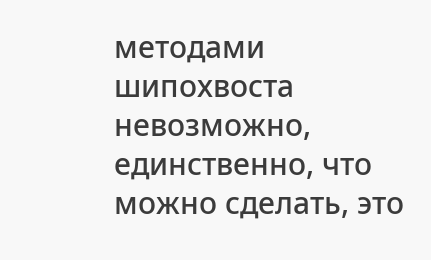методами шипохвоста невозможно, единственно, что можно сделать, это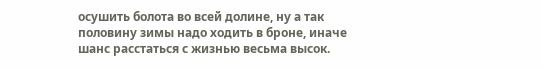осушить болота во всей долине, ну а так половину зимы надо ходить в броне, иначе шанс расстаться с жизнью весьма высок.